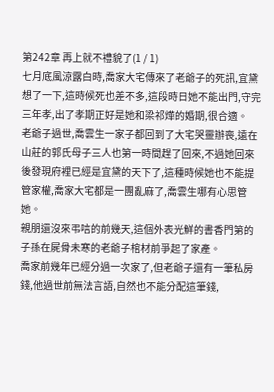第242章 再上就不禮貌了(1 / 1)
七月底風涼露白時,喬家大宅傳來了老爺子的死訊,宜黛想了一下,這時候死也差不多,這段時日她不能出門,守完三年孝,出了孝期正好是她和梁祁燁的婚期,很合適。
老爺子過世,喬雲生一家子都回到了大宅哭靈辦喪,遠在山莊的郭氏母子三人也第一時間趕了回來,不過她回來後發現府裡已經是宜黛的天下了,這種時候她也不能提管家權,喬家大宅都是一團亂麻了,喬雲生哪有心思管她。
親朋還沒來弔唁的前幾天,這個外表光鮮的書香門第的子孫在屍骨未寒的老爺子棺材前爭起了家產。
喬家前幾年已經分過一次家了,但老爺子還有一筆私房錢,他過世前無法言語,自然也不能分配這筆錢,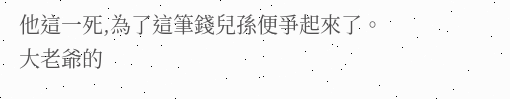他這一死,為了這筆錢兒孫便爭起來了。
大老爺的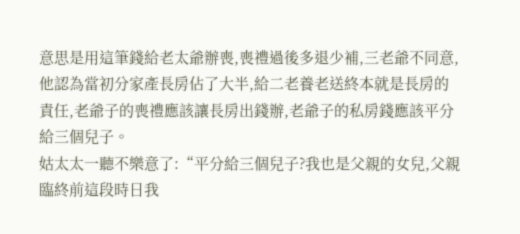意思是用這筆錢給老太爺辦喪,喪禮過後多退少補,三老爺不同意,他認為當初分家產長房佔了大半,給二老養老送終本就是長房的責任,老爺子的喪禮應該讓長房出錢辦,老爺子的私房錢應該平分給三個兒子。
姑太太一聽不樂意了:“平分給三個兒子?我也是父親的女兒,父親臨終前這段時日我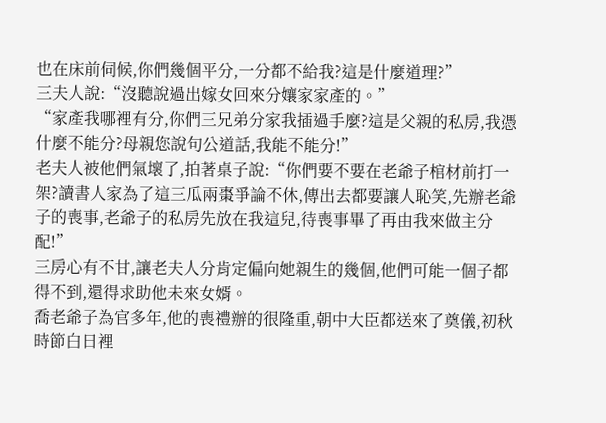也在床前伺候,你們幾個平分,一分都不給我?這是什麼道理?”
三夫人說:“沒聽說過出嫁女回來分孃家家產的。”
“家產我哪裡有分,你們三兄弟分家我插過手麼?這是父親的私房,我憑什麼不能分?母親您說句公道話,我能不能分!”
老夫人被他們氣壞了,拍著桌子說:“你們要不要在老爺子棺材前打一架?讀書人家為了這三瓜兩棗爭論不休,傳出去都要讓人恥笑,先辦老爺子的喪事,老爺子的私房先放在我這兒,待喪事畢了再由我來做主分配!”
三房心有不甘,讓老夫人分肯定偏向她親生的幾個,他們可能一個子都得不到,還得求助他未來女婿。
喬老爺子為官多年,他的喪禮辦的很隆重,朝中大臣都送來了奠儀,初秋時節白日裡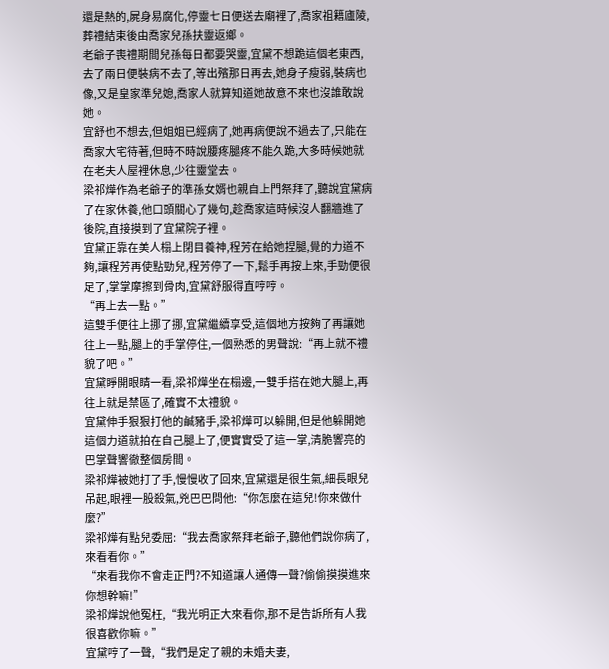還是熱的,屍身易腐化,停靈七日便送去廟裡了,喬家祖籍廬陵,葬禮結束後由喬家兒孫扶靈返鄉。
老爺子喪禮期間兒孫每日都要哭靈,宜黛不想跪這個老東西,去了兩日便裝病不去了,等出殯那日再去,她身子瘦弱,裝病也像,又是皇家準兒媳,喬家人就算知道她故意不來也沒誰敢說她。
宜舒也不想去,但姐姐已經病了,她再病便說不過去了,只能在喬家大宅待著,但時不時說腰疼腿疼不能久跪,大多時候她就在老夫人屋裡休息,少往靈堂去。
梁祁燁作為老爺子的準孫女婿也親自上門祭拜了,聽說宜黛病了在家休養,他口頭關心了幾句,趁喬家這時候沒人翻牆進了後院,直接摸到了宜黛院子裡。
宜黛正靠在美人榻上閉目養神,程芳在給她捏腿,覺的力道不夠,讓程芳再使點勁兒,程芳停了一下,鬆手再按上來,手勁便很足了,掌掌摩擦到骨肉,宜黛舒服得直哼哼。
“再上去一點。”
這雙手便往上挪了挪,宜黛繼續享受,這個地方按夠了再讓她往上一點,腿上的手掌停住,一個熟悉的男聲說:“再上就不禮貌了吧。”
宜黛睜開眼睛一看,梁祁燁坐在榻邊,一雙手搭在她大腿上,再往上就是禁區了,確實不太禮貌。
宜黛伸手狠狠打他的鹹豬手,梁祁燁可以躲開,但是他躲開她這個力道就拍在自己腿上了,便實實受了這一掌,清脆響亮的巴掌聲響徹整個房間。
梁祁燁被她打了手,慢慢收了回來,宜黛還是很生氣,細長眼兒吊起,眼裡一股殺氣,兇巴巴問他:“你怎麼在這兒!你來做什麼?”
梁祁燁有點兒委屈:“我去喬家祭拜老爺子,聽他們說你病了,來看看你。”
“來看我你不會走正門?不知道讓人通傳一聲?偷偷摸摸進來你想幹嘛!”
梁祁燁說他冤枉,“我光明正大來看你,那不是告訴所有人我很喜歡你嘛。”
宜黛哼了一聲,“我們是定了親的未婚夫妻,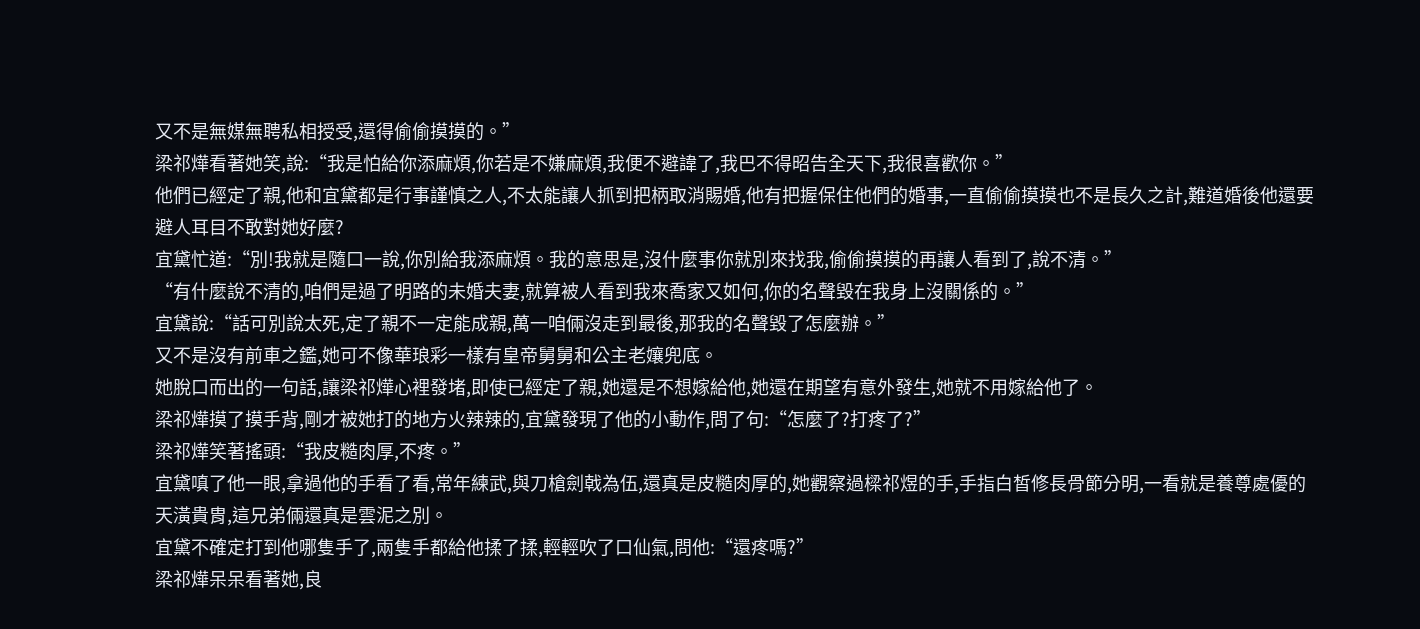又不是無媒無聘私相授受,還得偷偷摸摸的。”
梁祁燁看著她笑,說:“我是怕給你添麻煩,你若是不嫌麻煩,我便不避諱了,我巴不得昭告全天下,我很喜歡你。”
他們已經定了親,他和宜黛都是行事謹慎之人,不太能讓人抓到把柄取消賜婚,他有把握保住他們的婚事,一直偷偷摸摸也不是長久之計,難道婚後他還要避人耳目不敢對她好麼?
宜黛忙道:“別!我就是隨口一說,你別給我添麻煩。我的意思是,沒什麼事你就別來找我,偷偷摸摸的再讓人看到了,說不清。”
“有什麼說不清的,咱們是過了明路的未婚夫妻,就算被人看到我來喬家又如何,你的名聲毀在我身上沒關係的。”
宜黛說:“話可別說太死,定了親不一定能成親,萬一咱倆沒走到最後,那我的名聲毀了怎麼辦。”
又不是沒有前車之鑑,她可不像華琅彩一樣有皇帝舅舅和公主老孃兜底。
她脫口而出的一句話,讓梁祁燁心裡發堵,即使已經定了親,她還是不想嫁給他,她還在期望有意外發生,她就不用嫁給他了。
梁祁燁摸了摸手背,剛才被她打的地方火辣辣的,宜黛發現了他的小動作,問了句:“怎麼了?打疼了?”
梁祁燁笑著搖頭:“我皮糙肉厚,不疼。”
宜黛嗔了他一眼,拿過他的手看了看,常年練武,與刀槍劍戟為伍,還真是皮糙肉厚的,她觀察過樑祁煜的手,手指白皙修長骨節分明,一看就是養尊處優的天潢貴胄,這兄弟倆還真是雲泥之別。
宜黛不確定打到他哪隻手了,兩隻手都給他揉了揉,輕輕吹了口仙氣,問他:“還疼嗎?”
梁祁燁呆呆看著她,良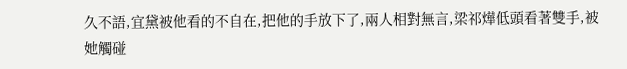久不語,宜黛被他看的不自在,把他的手放下了,兩人相對無言,梁祁燁低頭看著雙手,被她觸碰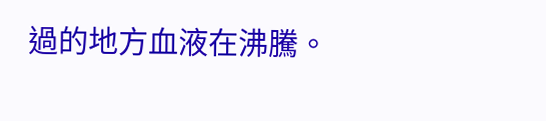過的地方血液在沸騰。